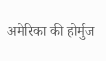अमेरिका की होर्मुज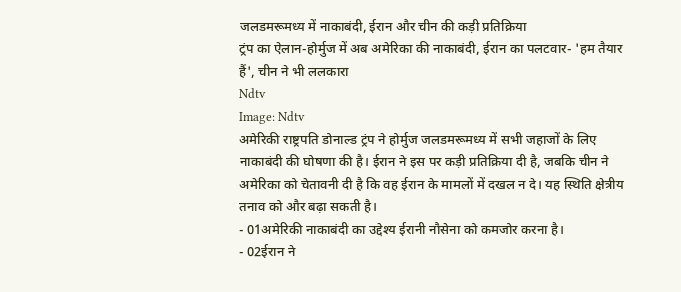जलडमरूमध्य में नाकाबंदी, ईरान और चीन की कड़ी प्रतिक्रिया
ट्रंप का ऐलान-होर्मुज में अब अमेरिका की नाकाबंदी, ईरान का पलटवार- 'हम तैयार हैं', चीन ने भी ललकारा
Ndtv
Image: Ndtv
अमेरिकी राष्ट्रपति डोनाल्ड ट्रंप ने होर्मुज जलडमरूमध्य में सभी जहाजों के लिए नाकाबंदी की घोषणा की है। ईरान ने इस पर कड़ी प्रतिक्रिया दी है, जबकि चीन ने अमेरिका को चेतावनी दी है कि वह ईरान के मामलों में दखल न दे। यह स्थिति क्षेत्रीय तनाव को और बढ़ा सकती है।
- 01अमेरिकी नाकाबंदी का उद्देश्य ईरानी नौसेना को कमजोर करना है।
- 02ईरान ने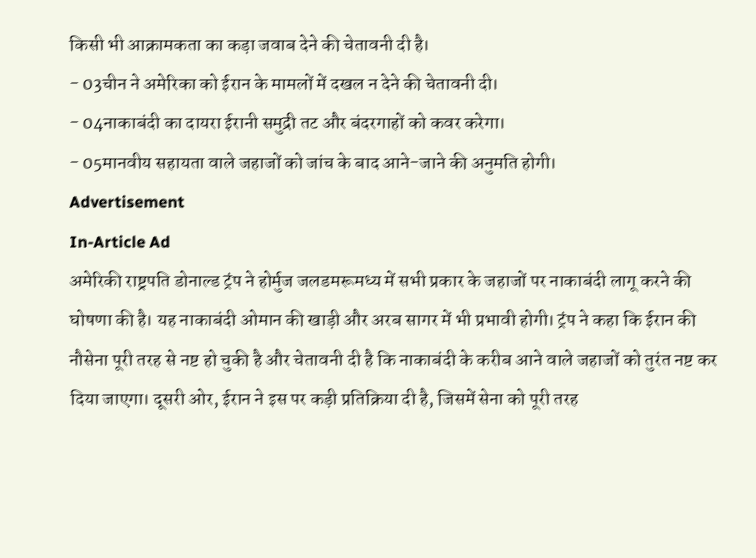किसी भी आक्रामकता का कड़ा जवाब देने की चेतावनी दी है।
- 03चीन ने अमेरिका को ईरान के मामलों में दखल न देने की चेतावनी दी।
- 04नाकाबंदी का दायरा ईरानी समुद्री तट और बंदरगाहों को कवर करेगा।
- 05मानवीय सहायता वाले जहाजों को जांच के बाद आने-जाने की अनुमति होगी।
Advertisement
In-Article Ad
अमेरिकी राष्ट्रपति डोनाल्ड ट्रंप ने होर्मुज जलडमरूमध्य में सभी प्रकार के जहाजों पर नाकाबंदी लागू करने की घोषणा की है। यह नाकाबंदी ओमान की खाड़ी और अरब सागर में भी प्रभावी होगी। ट्रंप ने कहा कि ईरान की नौसेना पूरी तरह से नष्ट हो चुकी है और चेतावनी दी है कि नाकाबंदी के करीब आने वाले जहाजों को तुरंत नष्ट कर दिया जाएगा। दूसरी ओर, ईरान ने इस पर कड़ी प्रतिक्रिया दी है, जिसमें सेना को पूरी तरह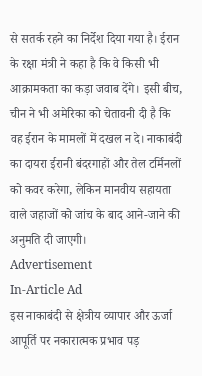से सतर्क रहने का निर्देश दिया गया है। ईरान के रक्षा मंत्री ने कहा है कि वे किसी भी आक्रामकता का कड़ा जवाब देंगे। इसी बीच, चीन ने भी अमेरिका को चेतावनी दी है कि वह ईरान के मामलों में दखल न दे। नाकाबंदी का दायरा ईरानी बंदरगाहों और तेल टर्मिनलों को कवर करेगा, लेकिन मानवीय सहायता वाले जहाजों को जांच के बाद आने-जाने की अनुमति दी जाएगी।
Advertisement
In-Article Ad
इस नाकाबंदी से क्षेत्रीय व्यापार और ऊर्जा आपूर्ति पर नकारात्मक प्रभाव पड़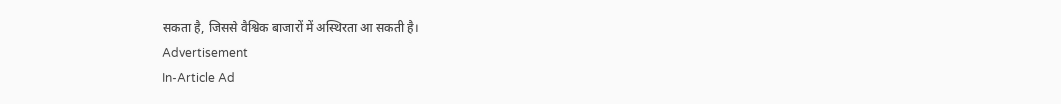सकता है, जिससे वैश्विक बाजारों में अस्थिरता आ सकती है।
Advertisement
In-Article Ad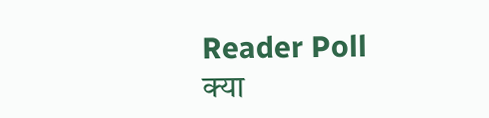Reader Poll
क्या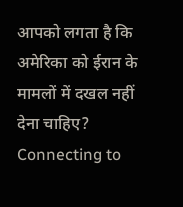आपको लगता है कि अमेरिका को ईरान के मामलों में दखल नहीं देना चाहिए?
Connecting to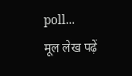poll...
मूल लेख पढ़ें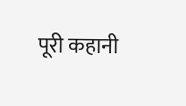पूरी कहानी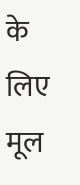के लिए मूल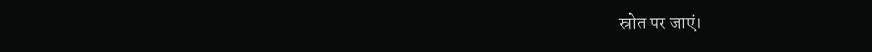स्रोत पर जाएं।